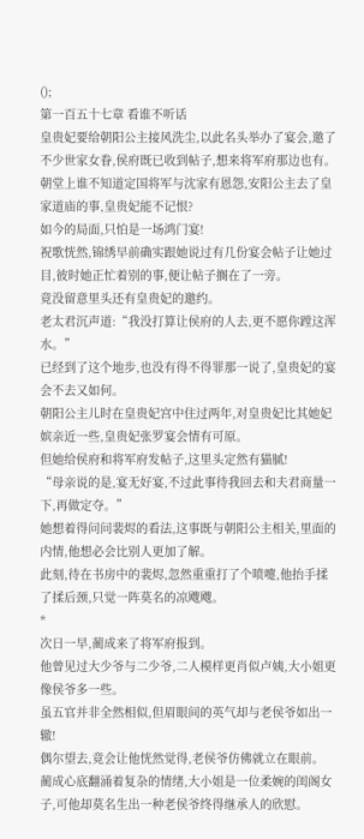();
第一百五十七章 看谁不听话
皇贵妃要给朝阳公主接风洗尘,以此名头举办了宴会,邀了不少世家女眷,侯府既已收到帖子,想来将军府那边也有。
朝堂上谁不知道定国将军与沈家有恩怨,安阳公主去了皇家道庙的事,皇贵妃能不记恨?
如今的局面,只怕是一场鸿门宴!
祝歌恍然,锦绣早前确实跟她说过有几份宴会帖子让她过目,彼时她正忙着别的事,便让帖子搁在了一旁。
竟没留意里头还有皇贵妃的邀约。
老太君沉声道:“我没打算让侯府的人去,更不愿你蹚这浑水。”
已经到了这个地步,也没有得不得罪那一说了,皇贵妃的宴会不去又如何。
朝阳公主儿时在皇贵妃宫中住过两年,对皇贵妃比其她妃嫔亲近一些,皇贵妃张罗宴会情有可原。
但她给侯府和将军府发帖子,这里头定然有猫腻!
“母亲说的是,宴无好宴,不过此事待我回去和夫君商量一下,再做定夺。”
她想着得问问裴烬的看法,这事既与朝阳公主相关,里面的内情,他想必会比别人更加了解。
此刻,待在书房中的裴烬,忽然重重打了个喷嚏,他抬手揉了揉后颈,只觉一阵莫名的凉飕飕。
*
次日一早,蔺成来了将军府报到。
他曾见过大少爷与二少爷,二人模样更肖似卢姨,大小姐更像侯爷多一些。
虽五官并非全然相似,但眉眼间的英气却与老侯爷如出一辙!
偶尔望去,竟会让他恍然觉得,老侯爷仿佛就立在眼前。
蔺成心底翻涌着复杂的情绪,大小姐是一位柔婉的闺阁女子,可他却莫名生出一种老侯爷终得继承人的欣慰。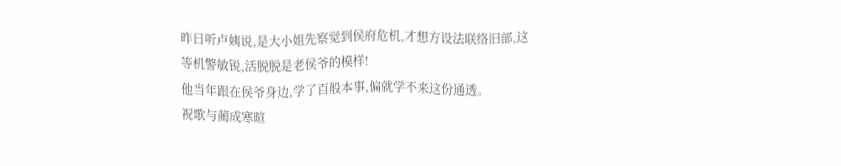昨日听卢姨说,是大小姐先察觉到侯府危机,才想方设法联络旧部,这等机警敏锐,活脱脱是老侯爷的模样!
他当年跟在侯爷身边,学了百般本事,偏就学不来这份通透。
祝歌与蔺成寒暄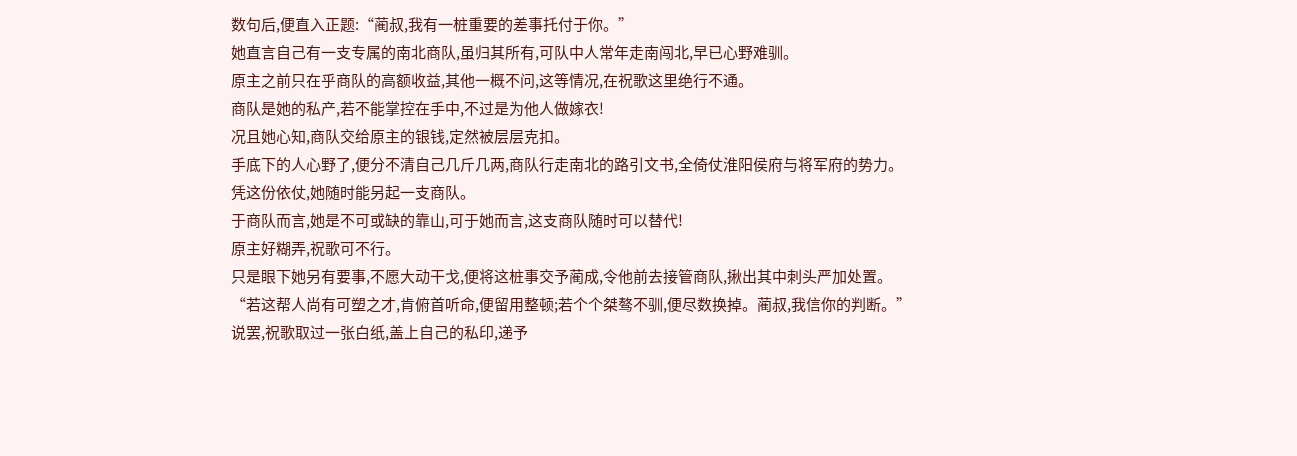数句后,便直入正题:“蔺叔,我有一桩重要的差事托付于你。”
她直言自己有一支专属的南北商队,虽归其所有,可队中人常年走南闯北,早已心野难驯。
原主之前只在乎商队的高额收益,其他一概不问,这等情况,在祝歌这里绝行不通。
商队是她的私产,若不能掌控在手中,不过是为他人做嫁衣!
况且她心知,商队交给原主的银钱,定然被层层克扣。
手底下的人心野了,便分不清自己几斤几两,商队行走南北的路引文书,全倚仗淮阳侯府与将军府的势力。
凭这份依仗,她随时能另起一支商队。
于商队而言,她是不可或缺的靠山,可于她而言,这支商队随时可以替代!
原主好糊弄,祝歌可不行。
只是眼下她另有要事,不愿大动干戈,便将这桩事交予蔺成,令他前去接管商队,揪出其中刺头严加处置。
“若这帮人尚有可塑之才,肯俯首听命,便留用整顿;若个个桀骜不驯,便尽数换掉。蔺叔,我信你的判断。”
说罢,祝歌取过一张白纸,盖上自己的私印,递予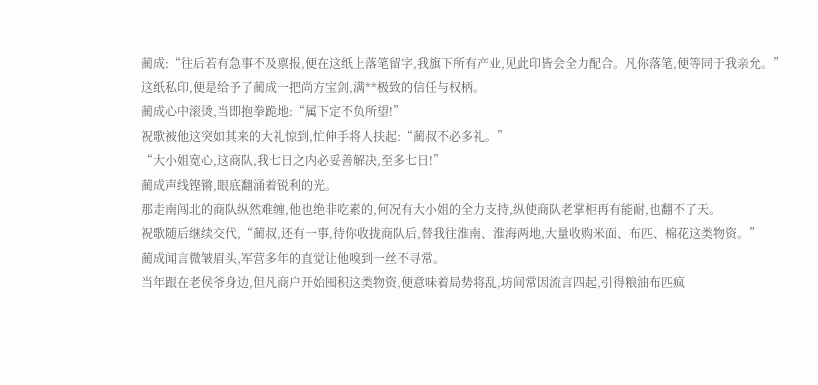蔺成:“往后若有急事不及禀报,便在这纸上落笔留字,我旗下所有产业,见此印皆会全力配合。凡你落笔,便等同于我亲允。”
这纸私印,便是给予了蔺成一把尚方宝剑,满**极致的信任与权柄。
蔺成心中滚烫,当即抱拳跪地:“属下定不负所望!”
祝歌被他这突如其来的大礼惊到,忙伸手将人扶起:“蔺叔不必多礼。”
“大小姐宽心,这商队,我七日之内必妥善解决,至多七日!”
蔺成声线铿锵,眼底翻涌着锐利的光。
那走南闯北的商队纵然难缠,他也绝非吃素的,何况有大小姐的全力支持,纵使商队老掌柜再有能耐,也翻不了天。
祝歌随后继续交代,“蔺叔,还有一事,待你收拢商队后,替我往淮南、淮海两地,大量收购米面、布匹、棉花这类物资。”
蔺成闻言微皱眉头,军营多年的直觉让他嗅到一丝不寻常。
当年跟在老侯爷身边,但凡商户开始囤积这类物资,便意味着局势将乱,坊间常因流言四起,引得粮油布匹疯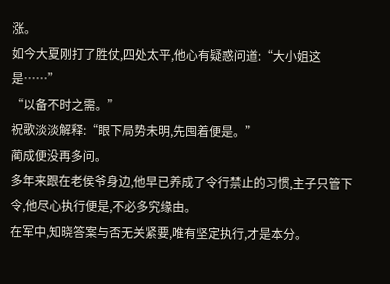涨。
如今大夏刚打了胜仗,四处太平,他心有疑惑问道:“大小姐这是……”
“以备不时之需。”
祝歌淡淡解释:“眼下局势未明,先囤着便是。”
蔺成便没再多问。
多年来跟在老侯爷身边,他早已养成了令行禁止的习惯,主子只管下令,他尽心执行便是,不必多究缘由。
在军中,知晓答案与否无关紧要,唯有坚定执行,才是本分。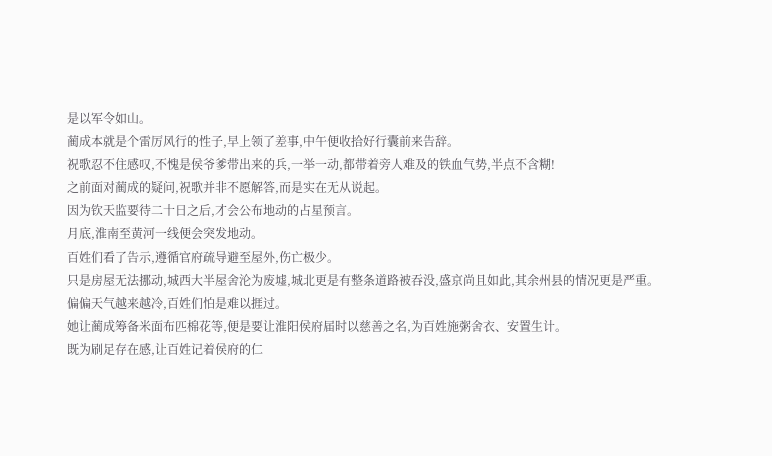是以军令如山。
蔺成本就是个雷厉风行的性子,早上领了差事,中午便收拾好行囊前来告辞。
祝歌忍不住感叹,不愧是侯爷爹带出来的兵,一举一动,都带着旁人难及的铁血气势,半点不含糊!
之前面对蔺成的疑问,祝歌并非不愿解答,而是实在无从说起。
因为钦天监要待二十日之后,才会公布地动的占星预言。
月底,淮南至黄河一线便会突发地动。
百姓们看了告示,遵循官府疏导避至屋外,伤亡极少。
只是房屋无法挪动,城西大半屋舍沦为废墟,城北更是有整条道路被吞没,盛京尚且如此,其余州县的情况更是严重。
偏偏天气越来越冷,百姓们怕是难以捱过。
她让蔺成筹备米面布匹棉花等,便是要让淮阳侯府届时以慈善之名,为百姓施粥舍衣、安置生计。
既为刷足存在感,让百姓记着侯府的仁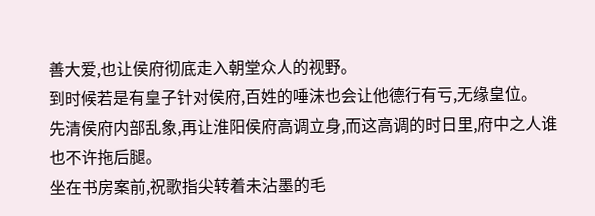善大爱,也让侯府彻底走入朝堂众人的视野。
到时候若是有皇子针对侯府,百姓的唾沫也会让他德行有亏,无缘皇位。
先清侯府内部乱象,再让淮阳侯府高调立身,而这高调的时日里,府中之人谁也不许拖后腿。
坐在书房案前,祝歌指尖转着未沾墨的毛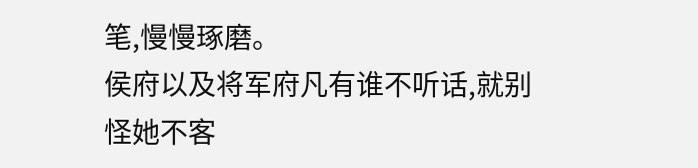笔,慢慢琢磨。
侯府以及将军府凡有谁不听话,就别怪她不客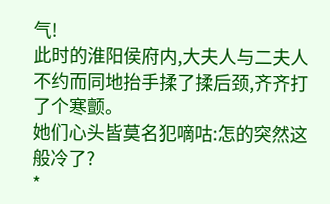气!
此时的淮阳侯府内,大夫人与二夫人不约而同地抬手揉了揉后颈,齐齐打了个寒颤。
她们心头皆莫名犯嘀咕:怎的突然这般冷了?
*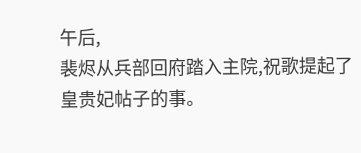午后,
裴烬从兵部回府踏入主院,祝歌提起了皇贵妃帖子的事。